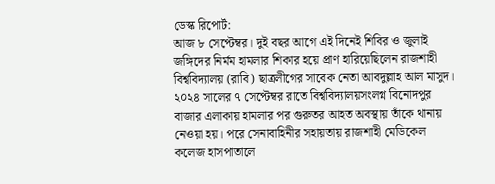ডেস্ক রিপোর্ট:
আজ ৮ সেপ্টেম্বর। দুই বছর আগে এই দিনেই শিবির ও জুলাই জঙ্গিদের নির্মম হামলার শিকার হয়ে প্রাণ হারিয়েছিলেন রাজশাহী বিশ্ববিদ্যালয় (রাবি) ছাত্রলীগের সাবেক নেতা আবদুল্লাহ আল মাসুদ। ২০২৪ সালের ৭ সেপ্টেম্বর রাতে বিশ্ববিদ্যালয়সংলগ্ন বিনোদপুর বাজার এলাকায় হামলার পর গুরুতর আহত অবস্থায় তাঁকে থানায় নেওয়া হয়। পরে সেনাবাহিনীর সহায়তায় রাজশাহী মেডিকেল কলেজ হাসপাতালে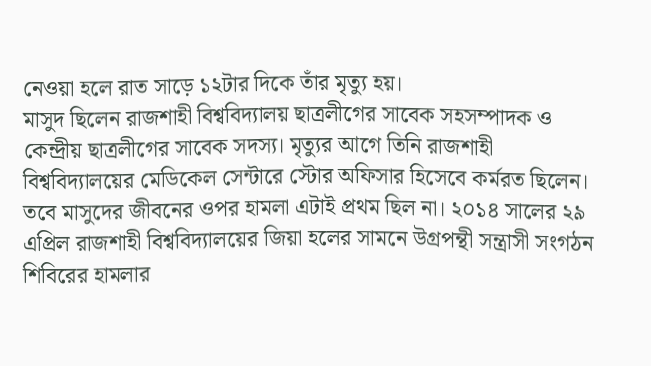নেওয়া হলে রাত সাড়ে ১২টার দিকে তাঁর মৃত্যু হয়।
মাসুদ ছিলেন রাজশাহী বিশ্ববিদ্যালয় ছাত্রলীগের সাবেক সহসম্পাদক ও কেন্দ্রীয় ছাত্রলীগের সাবেক সদস্য। মৃত্যুর আগে তিনি রাজশাহী বিশ্ববিদ্যালয়ের মেডিকেল সেন্টারে স্টোর অফিসার হিসেবে কর্মরত ছিলেন।
তবে মাসুদের জীবনের ওপর হামলা এটাই প্রথম ছিল না। ২০১৪ সালের ২৯ এপ্রিল রাজশাহী বিশ্ববিদ্যালয়ের জিয়া হলের সামনে উগ্রপন্থী সন্ত্রাসী সংগঠন শিবিরের হামলার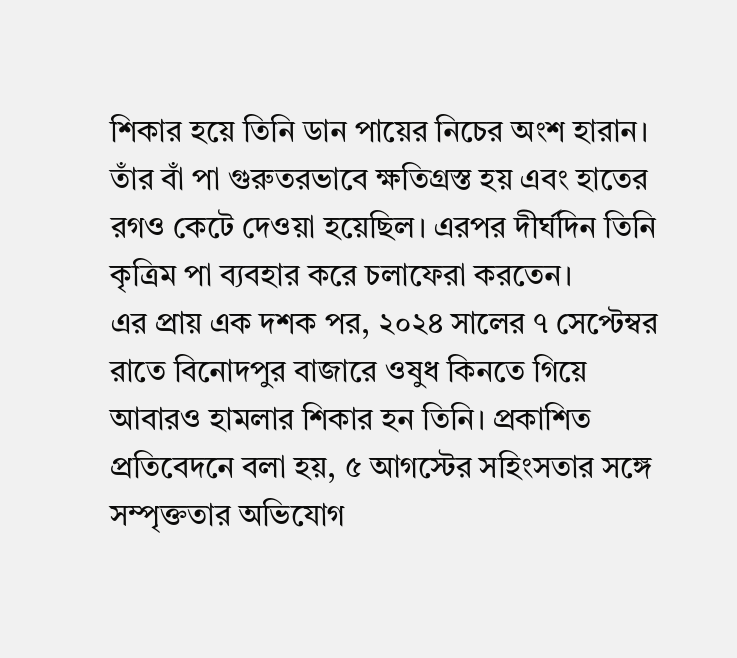শিকার হয়ে তিনি ডান পায়ের নিচের অংশ হারান। তাঁর বাঁ পা গুরুতরভাবে ক্ষতিগ্রস্ত হয় এবং হাতের রগও কেটে দেওয়া হয়েছিল। এরপর দীর্ঘদিন তিনি কৃত্রিম পা ব্যবহার করে চলাফেরা করতেন।
এর প্রায় এক দশক পর, ২০২৪ সালের ৭ সেপ্টেম্বর রাতে বিনোদপুর বাজারে ওষুধ কিনতে গিয়ে আবারও হামলার শিকার হন তিনি। প্রকাশিত প্রতিবেদনে বলা হয়, ৫ আগস্টের সহিংসতার সঙ্গে সম্পৃক্ততার অভিযোগ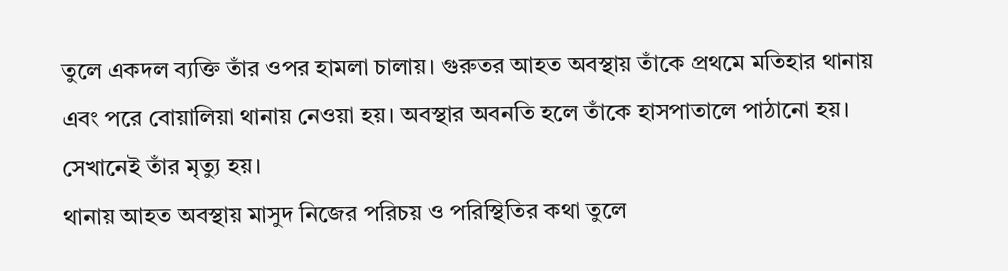তুলে একদল ব্যক্তি তাঁর ওপর হামলা চালায়। গুরুতর আহত অবস্থায় তাঁকে প্রথমে মতিহার থানায় এবং পরে বোয়ালিয়া থানায় নেওয়া হয়। অবস্থার অবনতি হলে তাঁকে হাসপাতালে পাঠানো হয়। সেখানেই তাঁর মৃত্যু হয়।
থানায় আহত অবস্থায় মাসুদ নিজের পরিচয় ও পরিস্থিতির কথা তুলে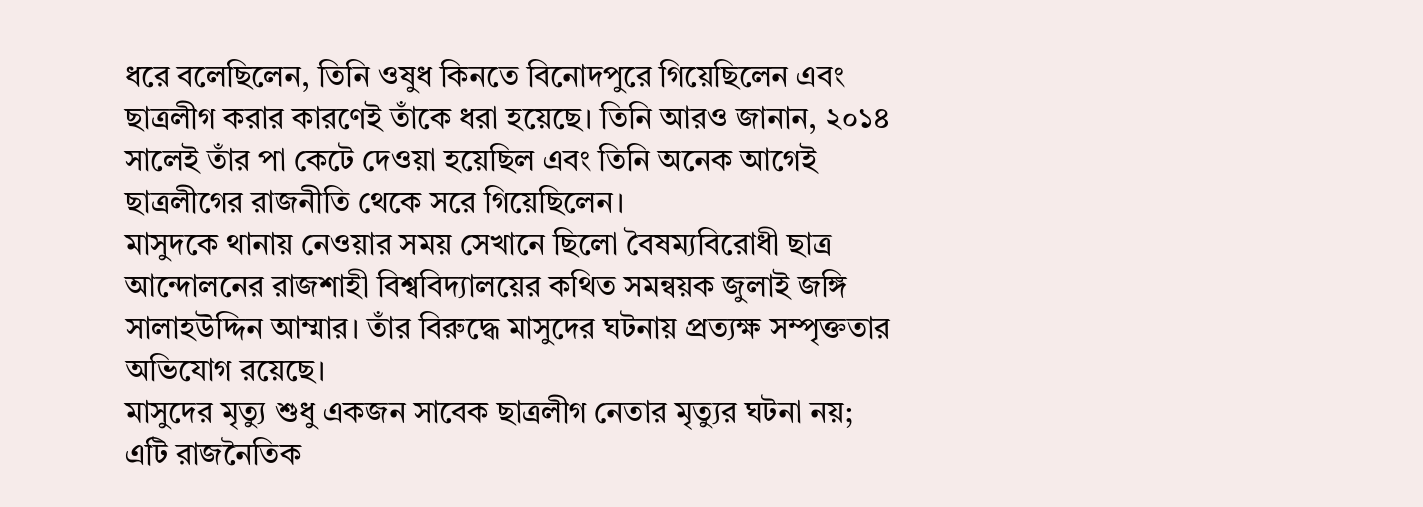ধরে বলেছিলেন, তিনি ওষুধ কিনতে বিনোদপুরে গিয়েছিলেন এবং ছাত্রলীগ করার কারণেই তাঁকে ধরা হয়েছে। তিনি আরও জানান, ২০১৪ সালেই তাঁর পা কেটে দেওয়া হয়েছিল এবং তিনি অনেক আগেই ছাত্রলীগের রাজনীতি থেকে সরে গিয়েছিলেন।
মাসুদকে থানায় নেওয়ার সময় সেখানে ছিলো বৈষম্যবিরোধী ছাত্র আন্দোলনের রাজশাহী বিশ্ববিদ্যালয়ের কথিত সমন্বয়ক জুলাই জঙ্গি সালাহউদ্দিন আম্মার। তাঁর বিরুদ্ধে মাসুদের ঘটনায় প্রত্যক্ষ সম্পৃক্ততার অভিযোগ রয়েছে।
মাসুদের মৃত্যু শুধু একজন সাবেক ছাত্রলীগ নেতার মৃত্যুর ঘটনা নয়; এটি রাজনৈতিক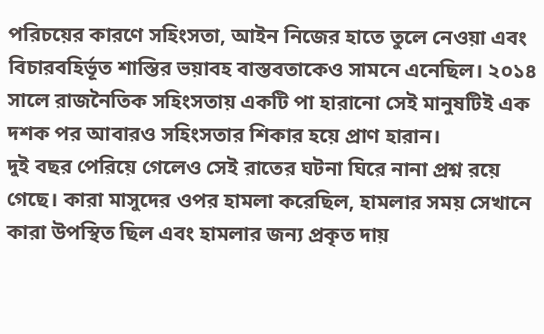পরিচয়ের কারণে সহিংসতা, আইন নিজের হাতে তুলে নেওয়া এবং বিচারবহির্ভূত শাস্তির ভয়াবহ বাস্তবতাকেও সামনে এনেছিল। ২০১৪ সালে রাজনৈতিক সহিংসতায় একটি পা হারানো সেই মানুষটিই এক দশক পর আবারও সহিংসতার শিকার হয়ে প্রাণ হারান।
দুই বছর পেরিয়ে গেলেও সেই রাতের ঘটনা ঘিরে নানা প্রশ্ন রয়ে গেছে। কারা মাসুদের ওপর হামলা করেছিল, হামলার সময় সেখানে কারা উপস্থিত ছিল এবং হামলার জন্য প্রকৃত দায়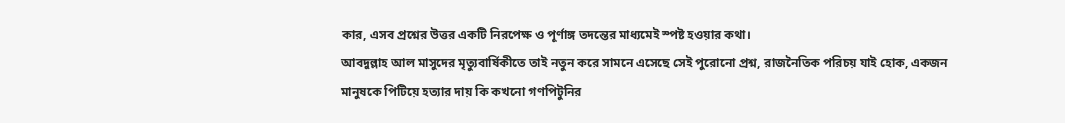কার, এসব প্রশ্নের উত্তর একটি নিরপেক্ষ ও পূর্ণাঙ্গ তদন্তের মাধ্যমেই স্পষ্ট হওয়ার কথা।
আবদুল্লাহ আল মাসুদের মৃত্যুবার্ষিকীতে তাই নতুন করে সামনে এসেছে সেই পুরোনো প্রশ্ন, রাজনৈতিক পরিচয় যাই হোক, একজন মানুষকে পিটিয়ে হত্যার দায় কি কখনো গণপিটুনির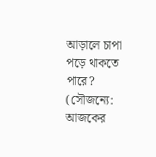আড়ালে চাপা পড়ে থাকতে পারে? (সৌজন্যে: আজকের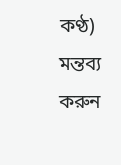কণ্ঠ)
মন্তব্য করুন